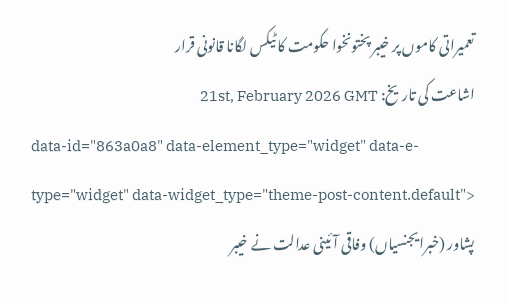تعمیراتی کاموں پر خیبر پختونخوا حکومت کا ٹیکس لگانا قانونی قرار
اشاعت کی تاریخ: 21st, February 2026 GMT
data-id="863a0a8" data-element_type="widget" data-e-type="widget" data-widget_type="theme-post-content.default">
پشاور (خبرایجنسیاں) وفاقی آئینی عدالت نے خیبر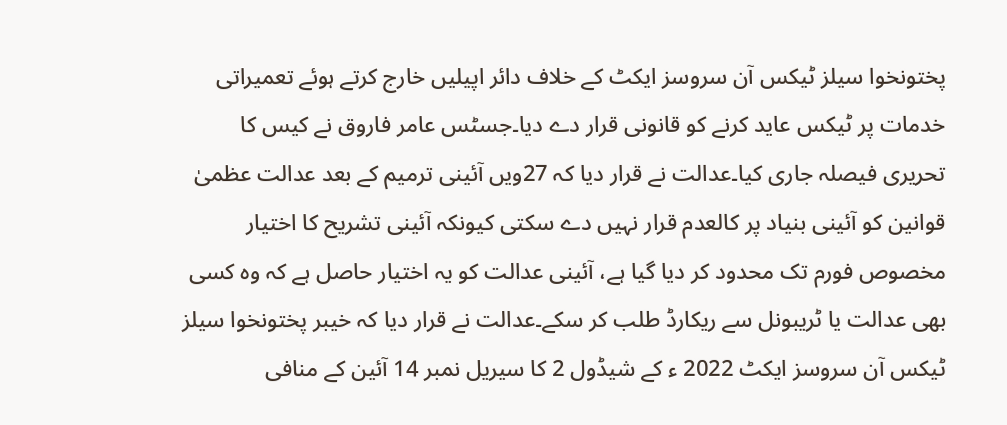پختونخوا سیلز ٹیکس آن سروسز ایکٹ کے خلاف دائر اپیلیں خارج کرتے ہوئے تعمیراتی خدمات پر ٹیکس عاید کرنے کو قانونی قرار دے دیا۔جسٹس عامر فاروق نے کیس کا تحریری فیصلہ جاری کیا۔عدالت نے قرار دیا کہ 27ویں آئینی ترمیم کے بعد عدالت عظمیٰ قوانین کو آئینی بنیاد پر کالعدم قرار نہیں دے سکتی کیونکہ آئینی تشریح کا اختیار مخصوص فورم تک محدود کر دیا گیا ہے، آئینی عدالت کو یہ اختیار حاصل ہے کہ وہ کسی بھی عدالت یا ٹریبونل سے ریکارڈ طلب کر سکے۔عدالت نے قرار دیا کہ خیبر پختونخوا سیلز ٹیکس آن سروسز ایکٹ 2022 ء کے شیڈول 2 کا سیریل نمبر 14 آئین کے منافی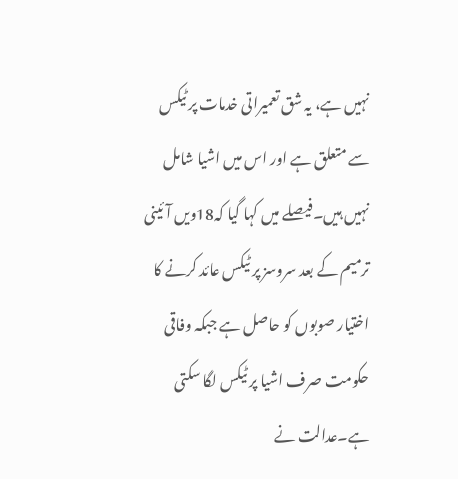نہیں ہے، یہ شق تعمیراتی خدمات پر ٹیکس سے متعلق ہے اور اس میں اشیا شامل نہیں ہیں۔فیصلے میں کہا گیا کہ18ویں آئینی ترمیم کے بعد سروسز پر ٹیکس عائد کرنے کا اختیار صوبوں کو حاصل ہے جبکہ وفاقی حکومت صرف اشیا پر ٹیکس لگا سکتی ہے۔عدالت نے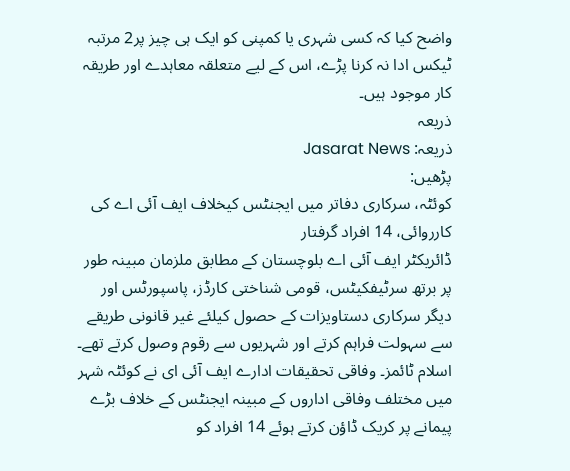واضح کیا کہ کسی شہری یا کمپنی کو ایک ہی چیز پر2 مرتبہ ٹیکس ادا نہ کرنا پڑے، اس کے لیے متعلقہ معاہدے اور طریقہ کار موجود ہیں۔
ذریعہ
ذریعہ: Jasarat News
پڑھیں:
کوئٹہ، سرکاری دفاتر میں ایجنٹس کیخلاف ایف آئی اے کی کارروائی، 14 افراد گرفتار
ڈائریکٹر ایف آئی اے بلوچستان کے مطابق ملزمان مبینہ طور پر برتھ سرٹیفکیٹس، قومی شناختی کارڈز، پاسپورٹس اور دیگر سرکاری دستاویزات کے حصول کیلئے غیر قانونی طریقے سے سہولت فراہم کرتے اور شہریوں سے رقوم وصول کرتے تھے۔ اسلام ٹائمز۔ وفاقی تحقیقات ادارے ایف آئی ای نے کوئٹہ شہر میں مختلف وفاقی اداروں کے مبینہ ایجنٹس کے خلاف بڑے پیمانے پر کریک ڈاؤن کرتے ہوئے 14 افراد کو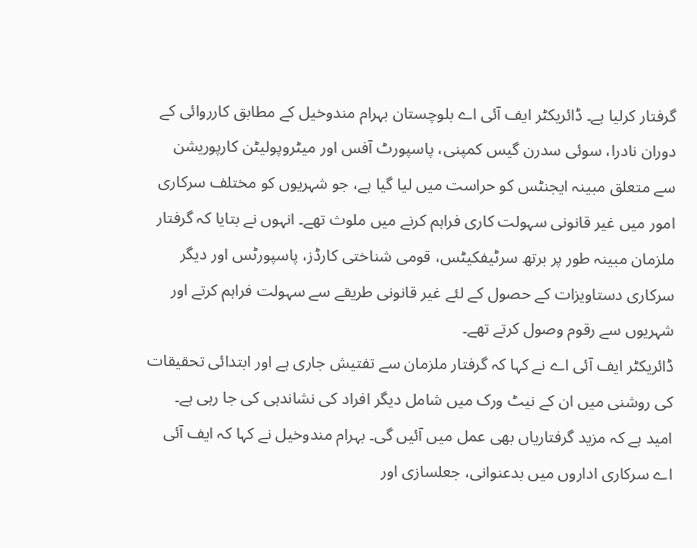گرفتار کرلیا ہے۔ ڈائریکٹر ایف آئی اے بلوچستان بہرام مندوخیل کے مطابق کارروائی کے دوران نادرا، سوئی سدرن گیس کمپنی، پاسپورٹ آفس اور میٹروپولیٹن کارپوریشن سے متعلق مبینہ ایجنٹس کو حراست میں لیا گیا ہے، جو شہریوں کو مختلف سرکاری امور میں غیر قانونی سہولت کاری فراہم کرنے میں ملوث تھے۔ انہوں نے بتایا کہ گرفتار ملزمان مبینہ طور پر برتھ سرٹیفکیٹس، قومی شناختی کارڈز، پاسپورٹس اور دیگر سرکاری دستاویزات کے حصول کے لئے غیر قانونی طریقے سے سہولت فراہم کرتے اور شہریوں سے رقوم وصول کرتے تھے۔
ڈائریکٹر ایف آئی اے نے کہا کہ گرفتار ملزمان سے تفتیش جاری ہے اور ابتدائی تحقیقات کی روشنی میں ان کے نیٹ ورک میں شامل دیگر افراد کی نشاندہی کی جا رہی ہے۔ امید ہے کہ مزید گرفتاریاں بھی عمل میں آئیں گی۔ بہرام مندوخیل نے کہا کہ ایف آئی اے سرکاری اداروں میں بدعنوانی، جعلسازی اور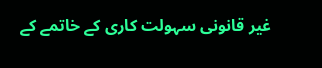غیر قانونی سہولت کاری کے خاتمے کے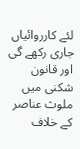لئے کارروائیاں جاری رکھے گی اور قانون شکنی میں ملوث عناصر کے خلاف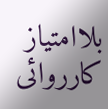بلاامتیاز کارروائی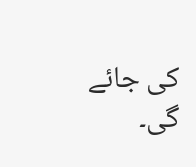کی جائے گی۔